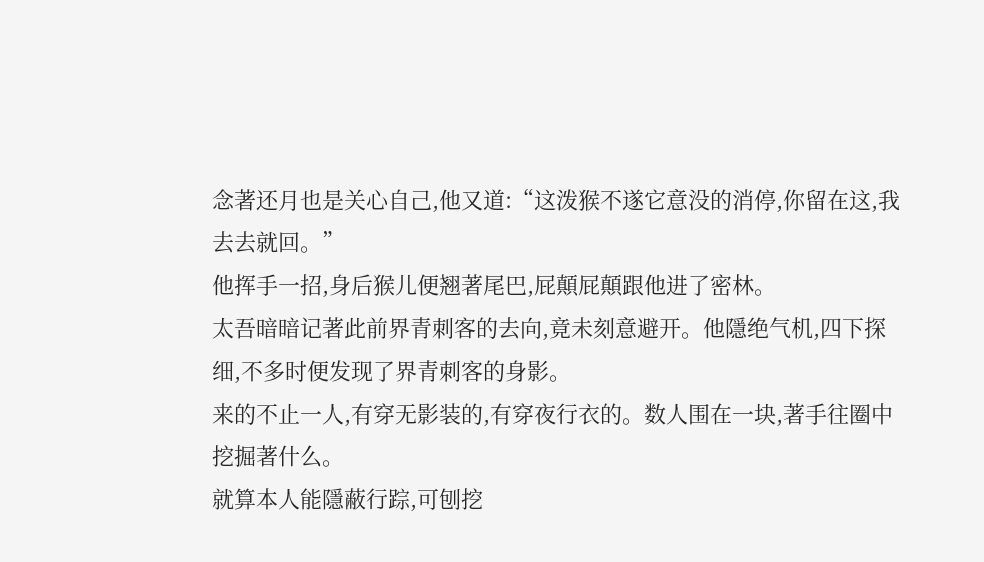念著还月也是关心自己,他又道:“这泼猴不遂它意没的消停,你留在这,我去去就回。”
他挥手一招,身后猴儿便翘著尾巴,屁顛屁顛跟他进了密林。
太吾暗暗记著此前界青刺客的去向,竟未刻意避开。他隱绝气机,四下探细,不多时便发现了界青刺客的身影。
来的不止一人,有穿无影装的,有穿夜行衣的。数人围在一块,著手往圈中挖掘著什么。
就算本人能隱蔽行踪,可刨挖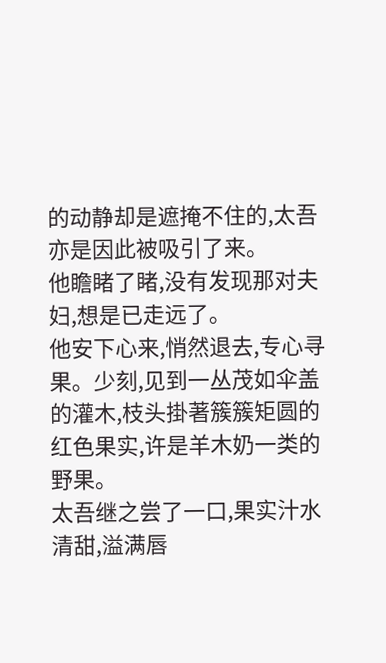的动静却是遮掩不住的,太吾亦是因此被吸引了来。
他瞻睹了睹,没有发现那对夫妇,想是已走远了。
他安下心来,悄然退去,专心寻果。少刻,见到一丛茂如伞盖的灌木,枝头掛著簇簇矩圆的红色果实,许是羊木奶一类的野果。
太吾继之尝了一口,果实汁水清甜,溢满唇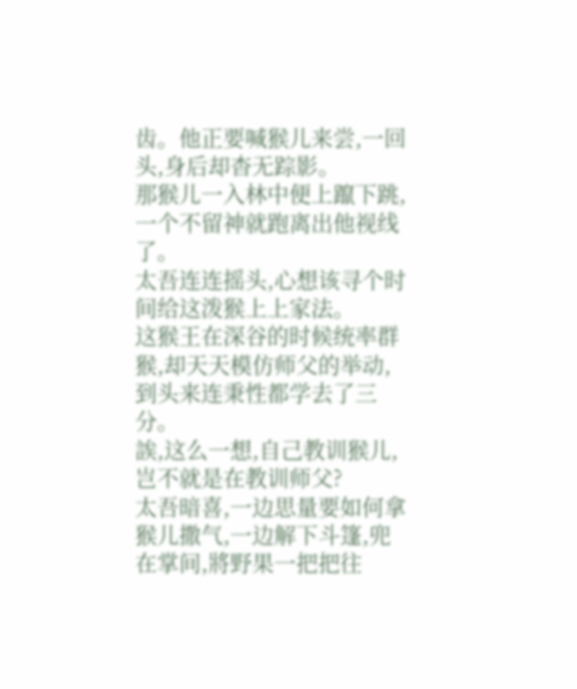齿。他正要喊猴儿来尝,一回头,身后却杳无踪影。
那猴儿一入林中便上躥下跳,一个不留神就跑离出他视线了。
太吾连连摇头,心想该寻个时间给这泼猴上上家法。
这猴王在深谷的时候统率群猴,却天天模仿师父的举动,到头来连秉性都学去了三分。
誒,这么一想,自己教训猴儿,岂不就是在教训师父?
太吾暗喜,一边思量要如何拿猴儿撒气,一边解下斗篷,兜在掌间,將野果一把把往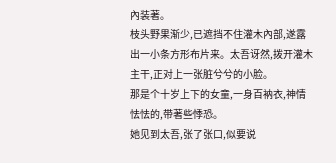內装著。
枝头野果渐少,已遮挡不住灌木內部,遂露出一小条方形布片来。太吾讶然,拨开灌木主干,正对上一张脏兮兮的小脸。
那是个十岁上下的女童,一身百衲衣,神情怯怯的,带著些悸恐。
她见到太吾,张了张口,似要说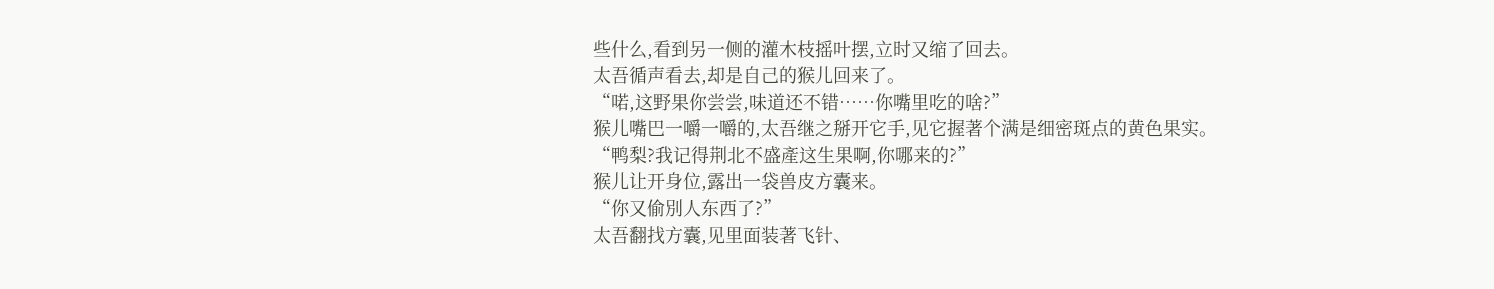些什么,看到另一侧的灌木枝摇叶摆,立时又缩了回去。
太吾循声看去,却是自己的猴儿回来了。
“喏,这野果你尝尝,味道还不错……你嘴里吃的啥?”
猴儿嘴巴一嚼一嚼的,太吾继之掰开它手,见它握著个满是细密斑点的黄色果实。
“鸭梨?我记得荆北不盛產这生果啊,你哪来的?”
猴儿让开身位,露出一袋兽皮方囊来。
“你又偷別人东西了?”
太吾翻找方囊,见里面装著飞针、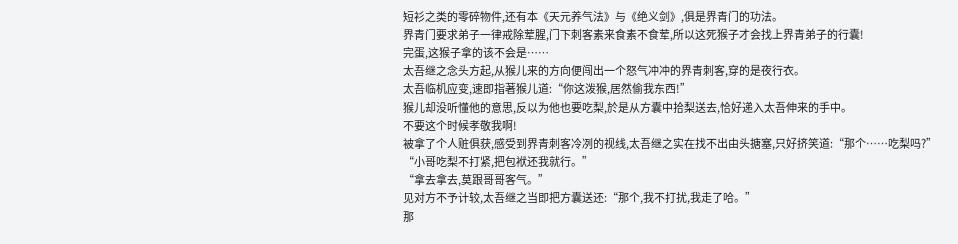短衫之类的零碎物件,还有本《天元养气法》与《绝义剑》,俱是界青门的功法。
界青门要求弟子一律戒除荤腥,门下刺客素来食素不食荤,所以这死猴子才会找上界青弟子的行囊!
完蛋,这猴子拿的该不会是……
太吾继之念头方起,从猴儿来的方向便闯出一个怒气冲冲的界青刺客,穿的是夜行衣。
太吾临机应变,速即指著猴儿道:“你这泼猴,居然偷我东西!”
猴儿却没听懂他的意思,反以为他也要吃梨,於是从方囊中拾梨送去,恰好递入太吾伸来的手中。
不要这个时候孝敬我啊!
被拿了个人赃俱获,感受到界青刺客冷冽的视线,太吾继之实在找不出由头搪塞,只好挤笑道:“那个……吃梨吗?”
“小哥吃梨不打紧,把包袱还我就行。”
“拿去拿去,莫跟哥哥客气。”
见对方不予计较,太吾继之当即把方囊送还:“那个,我不打扰,我走了哈。”
那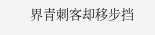界青刺客却移步挡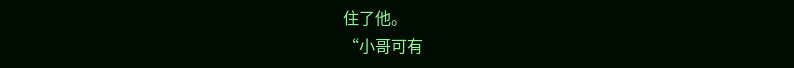住了他。
“小哥可有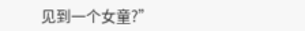见到一个女童?”